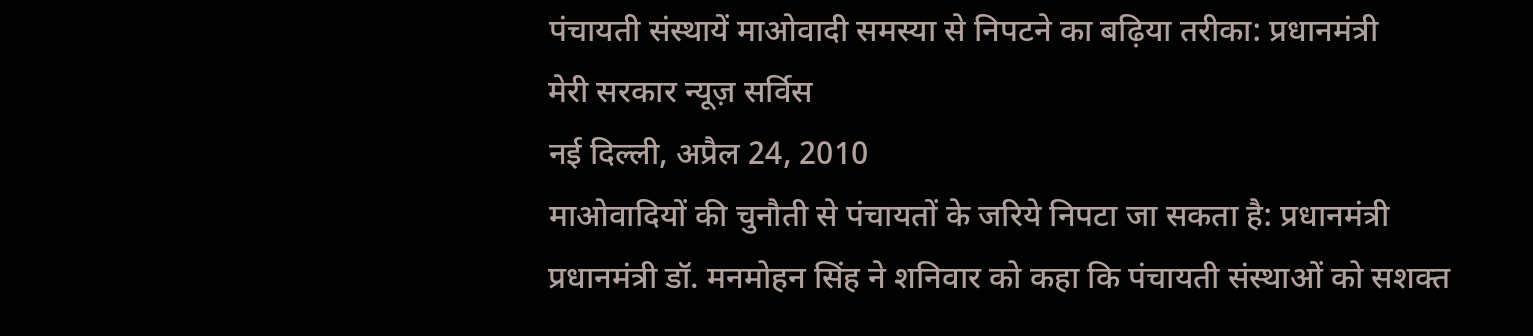पंचायती संस्थायें माओवादी समस्या से निपटने का बढ़िया तरीका: प्रधानमंत्री
मेरी सरकार न्यूज़ सर्विस
नई दिल्ली, अप्रैल 24, 2010
माओवादियों की चुनौती से पंचायतों के जरिये निपटा जा सकता है: प्रधानमंत्री
प्रधानमंत्री डॉ. मनमोहन सिंह ने शनिवार को कहा कि पंचायती संस्थाओं को सशक्त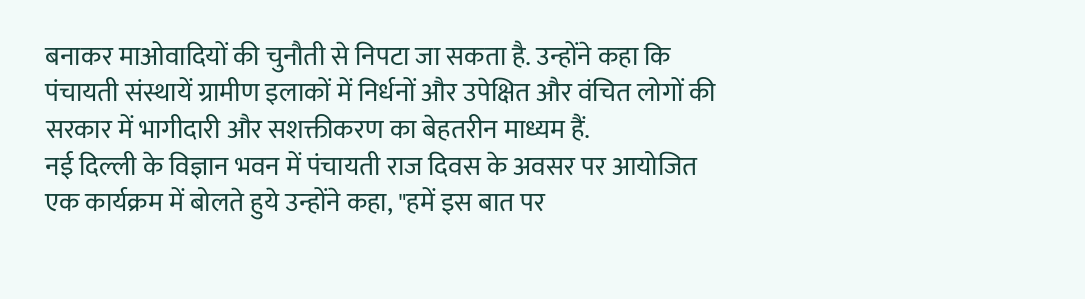बनाकर माओवादियों की चुनौती से निपटा जा सकता है. उन्होंने कहा कि पंचायती संस्थायें ग्रामीण इलाकों में निर्धनों और उपेक्षित और वंचित लोगों की सरकार में भागीदारी और सशक्तीकरण का बेहतरीन माध्यम हैं.
नई दिल्ली के विज्ञान भवन में पंचायती राज दिवस के अवसर पर आयोजित एक कार्यक्रम में बोलते हुये उन्होंने कहा, "हमें इस बात पर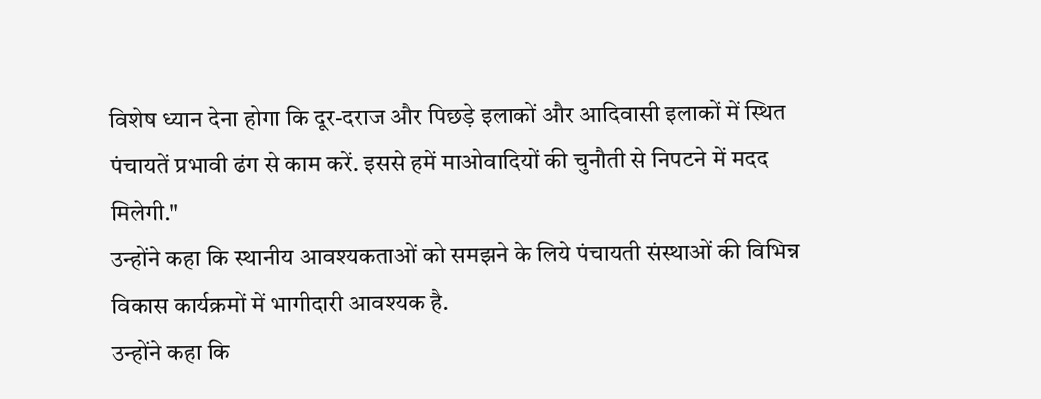विशेष ध्यान देना होगा कि दूर-दराज और पिछड़े इलाकों और आदिवासी इलाकों में स्थित पंचायतें प्रभावी ढंग से काम करें. इससे हमें माओवादियों की चुनौती से निपटने में मदद मिलेगी."
उन्होंने कहा कि स्थानीय आवश्यकताओं को समझने के लिये पंचायती संस्थाओं की विभिन्न विकास कार्यक्रमों में भागीदारी आवश्यक है.
उन्होंने कहा कि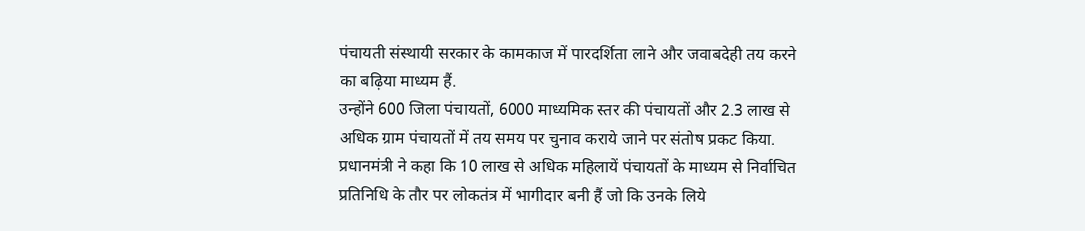पंचायती संस्थायी सरकार के कामकाज में पारदर्शिता लाने और जवाबदेही तय करने का बढ़िया माध्यम हैं.
उन्होंने 600 जिला पंचायतों, 6000 माध्यमिक स्तर की पंचायतों और 2.3 लाख से अधिक ग्राम पंचायतों में तय समय पर चुनाव कराये जाने पर संतोष प्रकट किया.
प्रधानमंत्री ने कहा कि 10 लाख से अधिक महिलायें पंचायतों के माध्यम से निर्वाचित प्रतिनिधि के तौर पर लोकतंत्र में भागीदार बनी हैं जो कि उनके लिये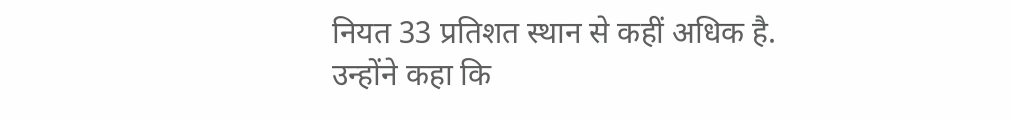नियत 33 प्रतिशत स्थान से कहीं अधिक है.
उन्होंने कहा कि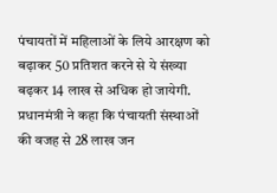पंचायतों में महिलाओं के लिये आरक्षण को बढ़ाकर 50 प्रतिशत करने से ये संख्या बढ़कर 14 लाख से अधिक हो जायेगी.
प्रधानमंत्री ने कहा कि पंचायती संस्थाओं की वजह से 28 लाख जन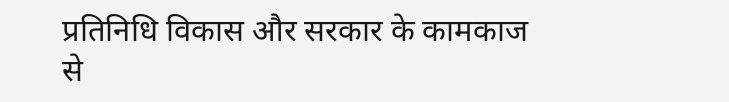प्रतिनिधि विकास और सरकार के कामकाज से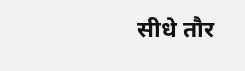सीधे तौर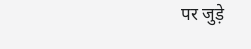पर जुड़े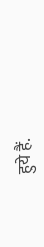हुये हैं.